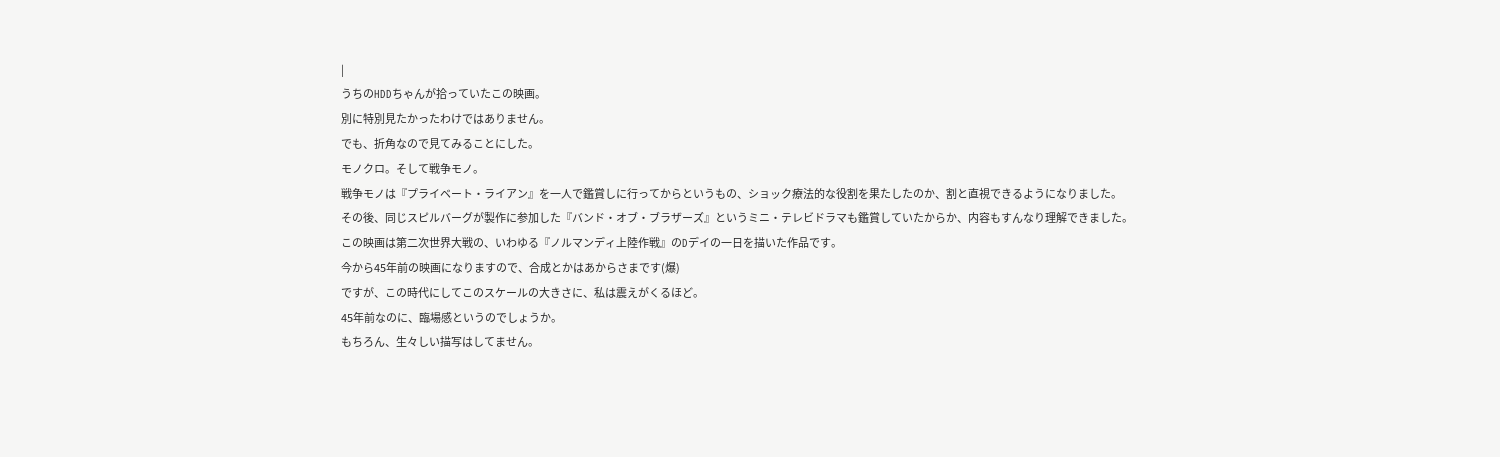|
うちのHDDちゃんが拾っていたこの映画。
別に特別見たかったわけではありません。
でも、折角なので見てみることにした。
モノクロ。そして戦争モノ。
戦争モノは『プライベート・ライアン』を一人で鑑賞しに行ってからというもの、ショック療法的な役割を果たしたのか、割と直視できるようになりました。
その後、同じスピルバーグが製作に参加した『バンド・オブ・ブラザーズ』というミニ・テレビドラマも鑑賞していたからか、内容もすんなり理解できました。
この映画は第二次世界大戦の、いわゆる『ノルマンディ上陸作戦』のDデイの一日を描いた作品です。
今から45年前の映画になりますので、合成とかはあからさまです(爆)
ですが、この時代にしてこのスケールの大きさに、私は震えがくるほど。
45年前なのに、臨場感というのでしょうか。
もちろん、生々しい描写はしてません。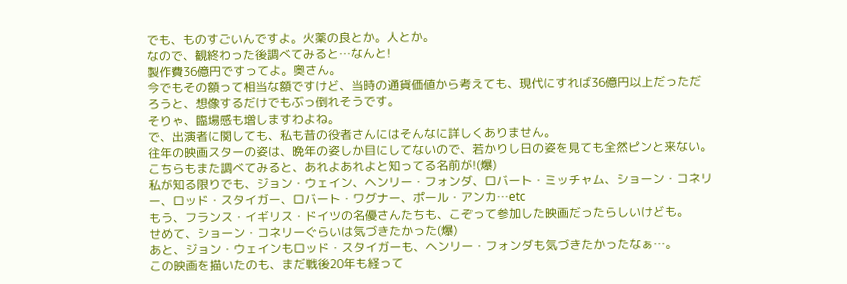でも、ものすごいんですよ。火薬の良とか。人とか。
なので、観終わった後調べてみると…なんと!
製作費36億円ですってよ。奥さん。
今でもその額って相当な額ですけど、当時の通貨価値から考えても、現代にすれば36億円以上だっただろうと、想像するだけでもぶっ倒れそうです。
そりゃ、臨場感も増しますわよね。
で、出演者に関しても、私も昔の役者さんにはそんなに詳しくありません。
往年の映画スターの姿は、晩年の姿しか目にしてないので、若かりし日の姿を見ても全然ピンと来ない。
こちらもまた調べてみると、あれよあれよと知ってる名前が!(爆)
私が知る限りでも、ジョン・ウェイン、ヘンリー・フォンダ、ロバート・ミッチャム、ショーン・コネリー、ロッド・スタイガー、ロバート・ワグナー、ポール・アンカ…etc
もう、フランス・イギリス・ドイツの名優さんたちも、こぞって参加した映画だったらしいけども。
せめて、ショーン・コネリーぐらいは気づきたかった(爆)
あと、ジョン・ウェインもロッド・スタイガーも、ヘンリー・フォンダも気づきたかったなぁ…。
この映画を描いたのも、まだ戦後20年も経って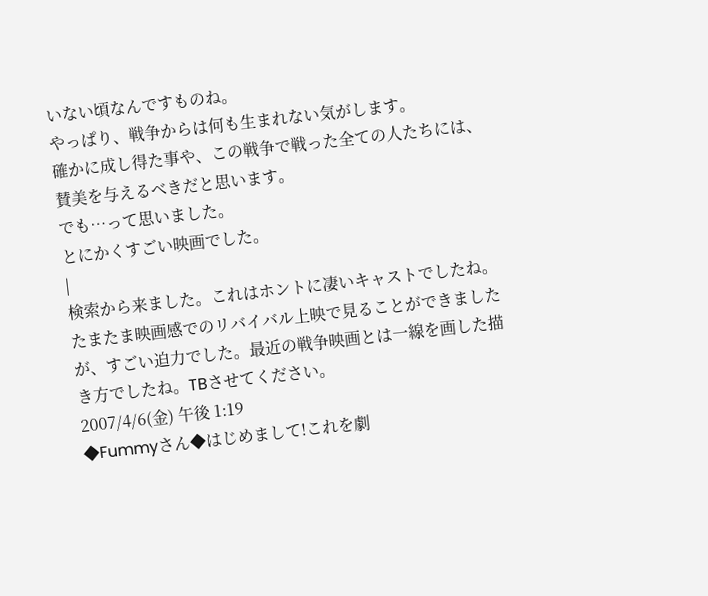いない頃なんですものね。
やっぱり、戦争からは何も生まれない気がします。
確かに成し得た事や、この戦争で戦った全ての人たちには、賛美を与えるべきだと思います。
でも…って思いました。
とにかくすごい映画でした。
|
検索から来ました。これはホントに凄いキャストでしたね。たまたま映画感でのリバイバル上映で見ることができましたが、すごい迫力でした。最近の戦争映画とは一線を画した描き方でしたね。TBさせてください。
2007/4/6(金) 午後 1:19
◆Fummyさん◆はじめまして!これを劇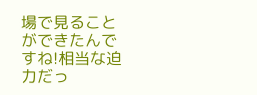場で見ることができたんですね!相当な迫力だっ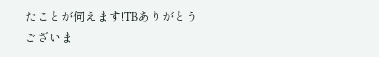たことが伺えます!TBありがとうございま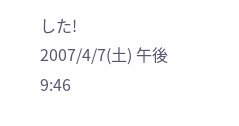した!
2007/4/7(土) 午後 9:46